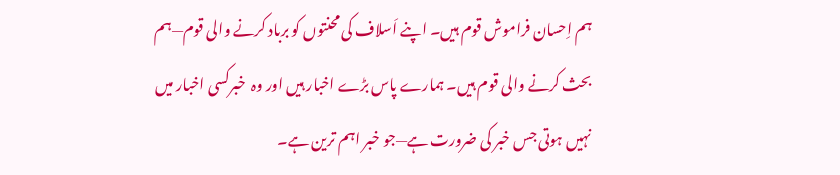ہم اِحسان فراموش قوم ہیں۔ اپنے اَسلاف کی محنتوں کو برباد کرنے والی قوم—ہم بحث کرنے والی قوم ہیں۔ ہمارے پاس بڑے اخبار ہیں اور وہ  خبرکسی اخبار میں نہیں ہوتی جس خبر کی ضرورت ہے—جو خبر اہم ترین ہے۔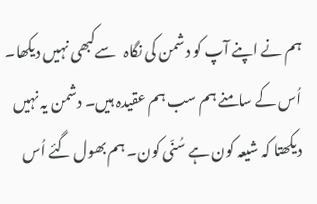ہم نے اپنے آپ کو دشمن کی نگاہ   سےکبھی نہیں دیکھا۔ اُس کے سامنے ہم سب ہم عقیدہ ہیں۔ دشمن یہ نہیں دیکھتا کہ شیعہ کون ہے سُنّی کون۔ ہم بھول گئے اُس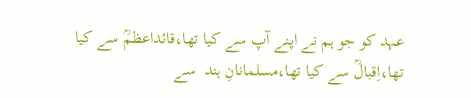عہد کو جو ہم نے اپنے آپ سے کیا تھا،قائداعظمؒ سے کیا تھا،اِقبالؒ سے کیا تھا،مسلمانانِ ہند  سے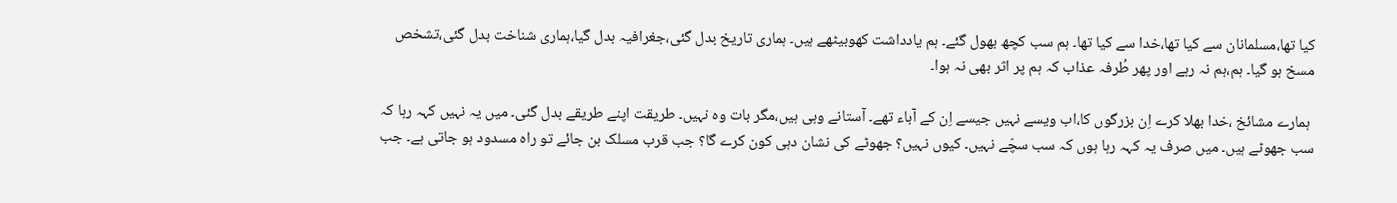کیا تھا،مسلمانان سے کیا تھا،خدا سے کیا تھا۔ ہم سب کچھ بھول گئے۔ ہم یادداشت کھوبیٹھے ہیں۔ ہماری تاریخ بدل گئی،جغرافیہ بدل گیا،ہماری شناخت بدل گئی،تشخص مسخ ہو گیا۔ ہم،ہم نہ رہے اور پھر طُرفہ عذاب کہ ہم پر اثر بھی نہ ہوا۔

 ہمارے مشائخ ،خدا بھلا کرے اِن بزرگوں کا،اب ویسے نہیں جیسے اِن کے آباء تھے۔ آستانے وہی ہیں،مگر بات وہ نہیں۔ طریقت اپنے طریقے بدل گئی۔ میں یہ نہیں کہہ رہا کہ سب جھوٹے ہیں۔ میں صرف یہ کہہ رہا ہوں کہ سب سچّے نہیں۔ کیوں نہیں؟ جھوٹے کی نشان دہی کون کرے گا؟ جب قرب مسلک بن جائے تو راہ مسدود ہو جاتی ہے۔ جب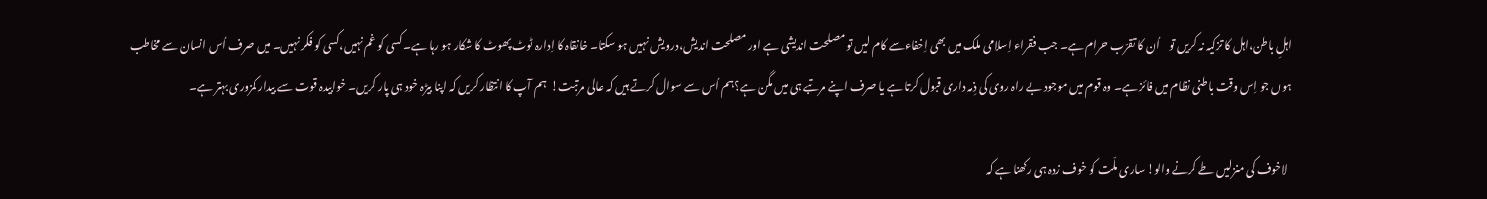اہلِ باطن،اہل کا تزکیہ نہ کریں تو    اُن کا تقرّب حرام ہے۔ جب فقراء اِسلامی ملک میں بھی اِخفاءسے کام لیں تو مصلحت اندیشی ہے اور مصلحت اندیش،درویش نہیں ہو سکتا۔ خانقاہ کا اِدارہ ٹوٹ پھوٹ کا شکار ہو رہا ہے۔ کسی کو غم نہیں،کسی کو فکر نہیں۔ میں صرف اُس انسان سے مخاطب ہوں جو اِس وقت باطنی نظام میں فائز ہے۔ وہ قوم میں موجود بے راہ روی کی ذِمہ داری قبول کرتا ہے یا صرف اپنے مرتبے ہی میں مگن ہے؟ہم اُس سے سوال کرتے ہیں کہ عالی مرتبت!  ہم آپ کا انتظار کریں کہ اپنا بیڑہ خود ہی پار کریں۔ خوابیدہ قوت سے بیدار کمزوری بہتر ہے۔

  لاخوف کی منزلیں طے کرنے والو! ساری ملّت کو خوف زدہ ہی رکھنا ہے کہ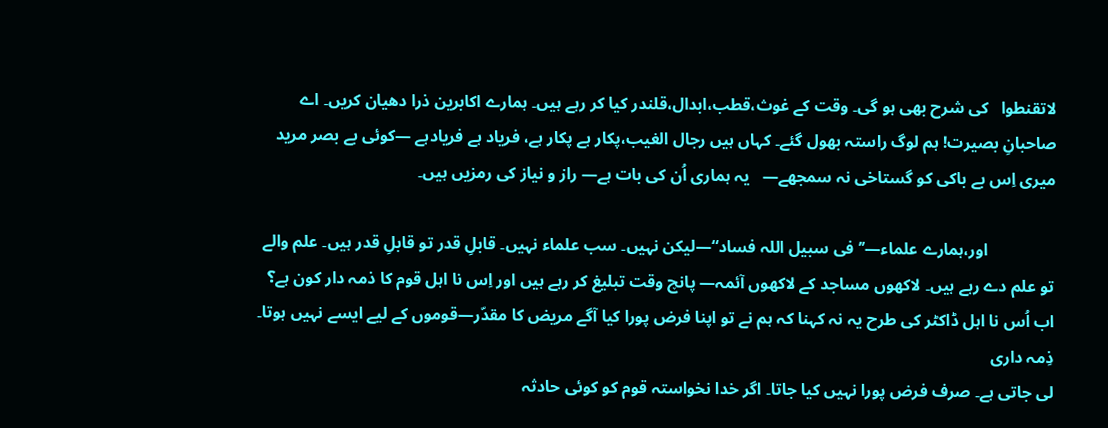لاتقنطوا   کی شرح بھی ہو گی۔ وقت کے غوث،قطب،ابدال،قلندر کیا کر رہے ہیں۔ ہمارے اکابرین ذرا دھیان کریں۔ اے صاحبانِ بصیرت! ہم لوگ راستہ بھول گئے۔ کہاں ہیں رجال الغیب،پکار ہے پکار ہے، فریاد ہے فریادہے —کوئی بے بصر مرید میری اِس بے باکی کو گستاخی نہ سمجھے—   یہ ہماری اُن کی بات ہے— راز و نیاز کی رمزیں ہیں۔

                اور،ہمارے علماء—’’فی سبیل اللہ فساد“—لیکن نہیں۔ سب علماء نہیں۔ قابلِ قدر تو قابلِ قدر ہیں۔ علم والے تو علم دے رہے ہیں۔ لاکھوں مساجد کے لاکھوں آئمہ— پانچ وقت تبلیغ کر رہے ہیں اور اِس نا اہل قوم کا ذمہ دار کون ہے؟ اب اُس نا اہل ڈاکٹر کی طرح یہ نہ کہنا کہ ہم نے تو اپنا فرض پورا کیا آگے مریض کا مقدّر—قوموں کے لیے ایسے نہیں ہوتا۔ ذِمہ داری
لی جاتی ہے۔ صرف فرض پورا نہیں کیا جاتا۔ اگر خدا نخواستہ قوم کو کوئی حادثہ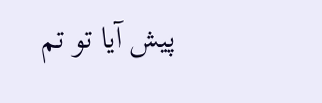پیش آیا تو تم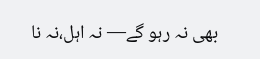بھی نہ رہو گے— نہ اہل،نہ نا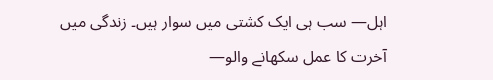اہل— سب ہی ایک کشتی میں سوار ہیں۔ زندگی میں آخرت کا عمل سکھانے والو—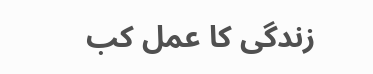زندگی کا عمل کب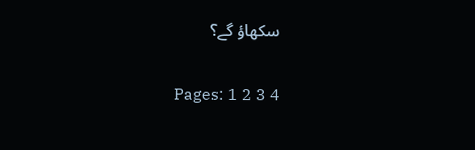سکھاؤ گے؟

Pages: 1 2 3 4